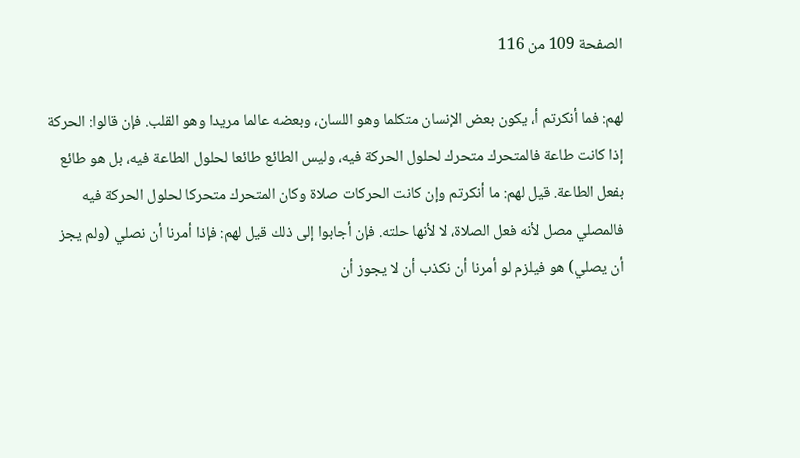الصفحة 109 من 116

لهم: فما أنكرتم أ، يكون بعض الإنسان متكلما وهو اللسان، وبعضه عالما مريدا وهو القلب. فإن قالوا: الحركة إذا كانت طاعة فالمتحرك متحرك لحلول الحركة فيه، وليس الطائع طائعا لحلول الطاعة فيه، بل هو طائع بفعل الطاعة. قيل لهم: ما أنكرتم وإن كانت الحركات صلاة وكان المتحرك متحركا لحلول الحركة فيه فالمصلي مصل لأنه فعل الصلاة، لا لأنها حلته. فإن أجابوا إلى ذلك قيل لهم: فإذا أمرنا أن نصلي (ولم يجز أن يصلي) هو فيلزم لو أمرنا أن نكذب أن لا يجوز أن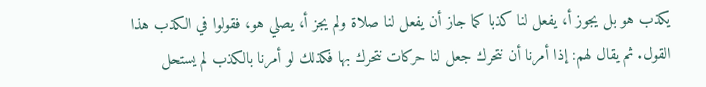يكذب هو بل يجوز أ، يفعل لنا كذبا كما جاز أن يفعل لنا صلاة ولم يجز أ، يصلي هو، فقولوا في الكذب هذا القول. ثم يقال لهم: إذا أمرنا أن نتحرك جعل لنا حركات نتحرك بها فكذلك لو أمرنا بالكذب لم يستحل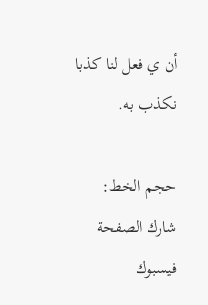أن ي فعل لنا كذبا نكذب به.

حجم الخط:
شارك الصفحة
فيسبوك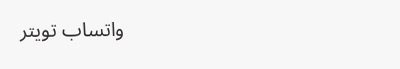واتساب تويتر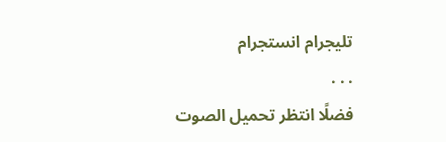تليجرام انستجرام
. . .
فضلًا انتظر تحميل الصوت